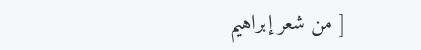[ من شعر إبراهيم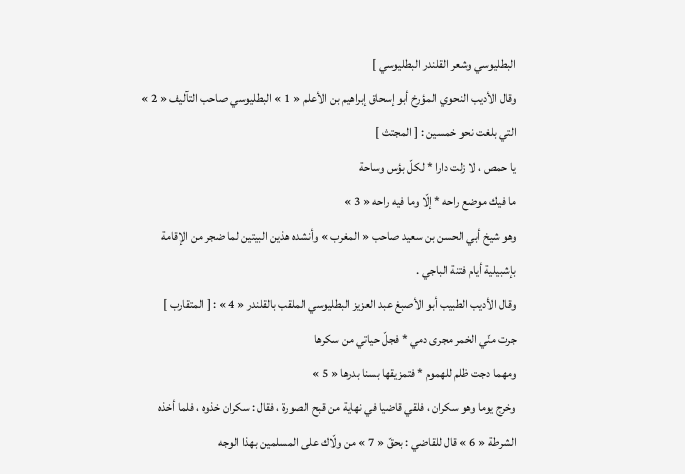البطليوسي وشعر القلندر البطليوسي ]
وقال الأديب النحوي المؤرخ أبو إسحاق إبراهيم بن الأعلم « 1 » البطليوسي صاحب التآليف « 2 » التي بلغت نحو خمسين : [ المجتث ]
يا حمص ، لا زلت دارا * لكلّ بؤس وساحة
ما فيك موضع راحه * إلّا وما فيه راحه « 3 »
وهو شيخ أبي الحسن بن سعيد صاحب « المغرب » وأنشده هذين البيتين لما ضجر من الإقامة بإشبيلية أيام فتنة الباجي .
وقال الأديب الطبيب أبو الأصبغ عبد العزيز البطليوسي الملقب بالقلندر « 4 » : [ المتقارب ]
جرت منّي الخمر مجرى دمي * فجلّ حياتي من سكرها
ومهما دجت ظلم للهموم * فتمزيقها بسنا بدرها « 5 »
وخرج يوما وهو سكران ، فلقي قاضيا في نهاية من قبح الصورة ، فقال : سكران خذوه ، فلما أخذه الشرطة « 6 » قال للقاضي : بحقّ « 7 » من ولّاك على المسلمين بهذا الوجه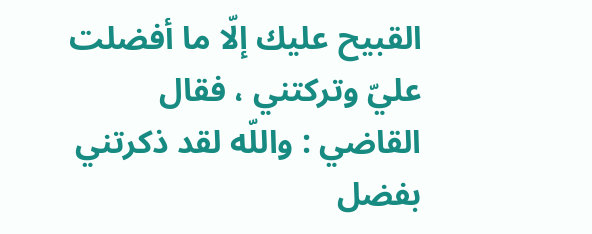القبيح عليك إلّا ما أفضلت عليّ وتركتني ، فقال القاضي : واللّه لقد ذكرتني بفضل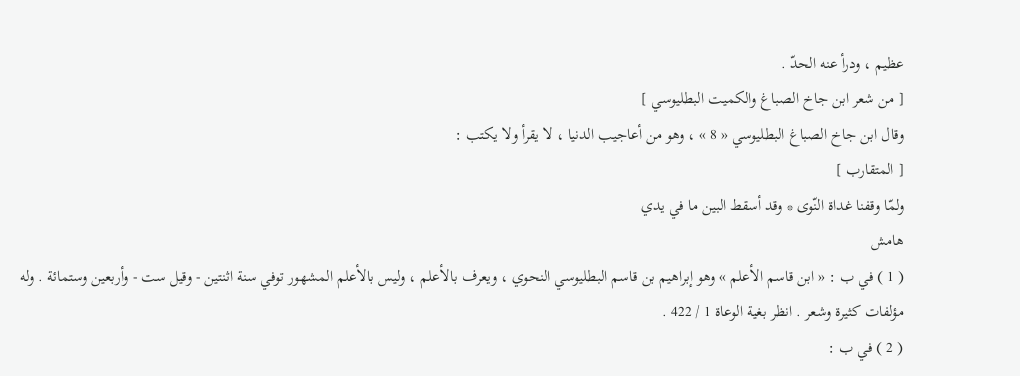عظيم ، ودرأ عنه الحدّ .
[ من شعر ابن جاخ الصباغ والكميت البطليوسي ]
وقال ابن جاخ الصباغ البطليوسي « 8 » ، وهو من أعاجيب الدنيا ، لا يقرأ ولا يكتب :
[ المتقارب ]
ولمّا وقفنا غداة النّوى * وقد أسقط البين ما في يدي
هامش
( 1 ) في ب : « ابن قاسم الأعلم » وهو إبراهيم بن قاسم البطليوسي النحوي ، ويعرف بالأعلم ، وليس بالأعلم المشهور توفي سنة اثنتين - وقيل ست - وأربعين وستمائة . وله مؤلفات كثيرة وشعر . انظر بغية الوعاة 1 / 422 .
( 2 ) في ب :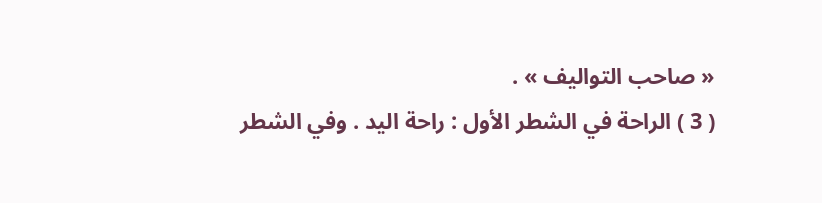« صاحب التواليف » .
( 3 ) الراحة في الشطر الأول : راحة اليد . وفي الشطر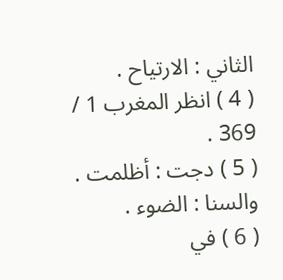الثاني : الارتياح .
( 4 ) انظر المغرب 1 / 369 .
( 5 ) دجت : أظلمت . والسنا : الضوء .
( 6 ) في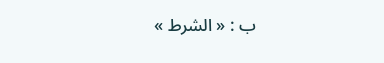ب : « الشرط »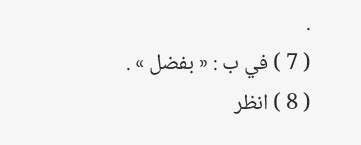.
( 7 ) في ب : « بفضل » .
( 8 ) انظر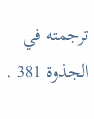ترجمته في الجذوة 381 .